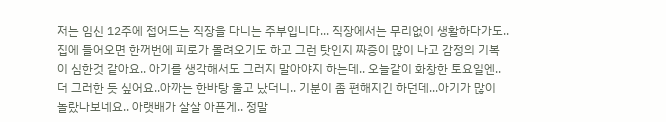저는 임신 12주에 접어드는 직장을 다니는 주부입니다... 직장에서는 무리없이 생활하다가도.. 집에 들어오면 한꺼번에 피로가 몰려오기도 하고 그런 탓인지 짜증이 많이 나고 감정의 기복이 심한것 같아요.. 아기를 생각해서도 그러지 말아야지 하는데.. 오늘같이 화창한 토요일엔.. 더 그러한 듯 싶어요..아까는 한바탕 울고 났더니.. 기분이 좀 편해지긴 하던데...아기가 많이 놀랐나보네요.. 아랫배가 살살 아픈게.. 정말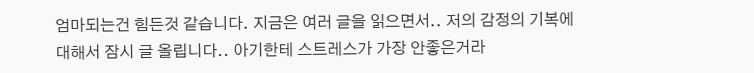엄마되는건 힘든것 같습니다. 지금은 여러 글을 읽으면서.. 저의 감정의 기복에 대해서 잠시 글 올립니다.. 아기한테 스트레스가 가장 안좋은거라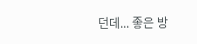던데... 좋은 방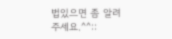법있으면 좀 알려 주세요.^^::